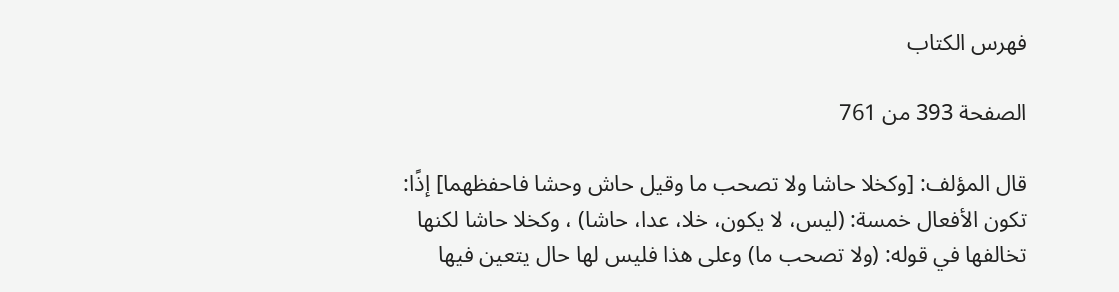فهرس الكتاب

الصفحة 393 من 761

قال المؤلف: [وكخلا حاشا ولا تصحب ما وقيل حاش وحشا فاحفظهما] إذًا: تكون الأفعال خمسة: (ليس، لا يكون، خلا، عدا، حاشا) ، وكخلا حاشا لكنها تخالفها في قوله: (ولا تصحب ما) وعلى هذا فليس لها حال يتعين فيها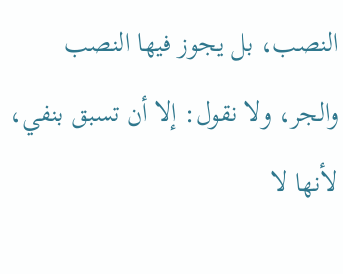النصب، بل يجوز فيها النصب والجر، ولا نقول: إلا أن تسبق بنفي، لأنها لا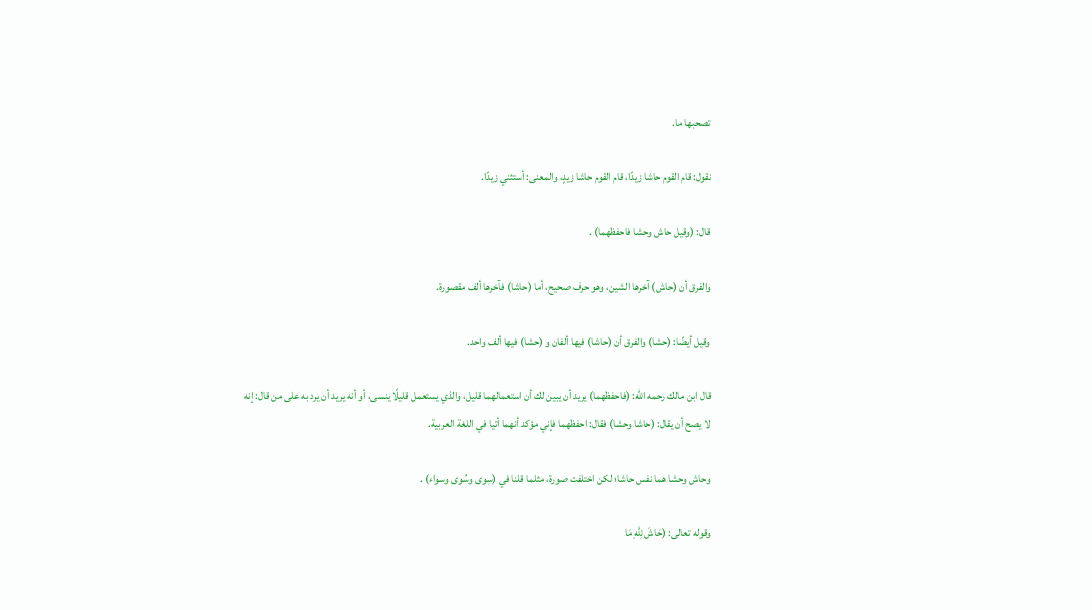تصحبها ما.

نقول: قام القوم حاشا زيدًا، قام القوم حاشا زيدٍ، والمعنى: أستثني زيدًا.

قال: (وقيل حاش وحشا فاحفظهما) .

والفرق أن (حاش) آخرها الشين، وهو حرف صحيح، أما (حاشا) فآخرها ألف مقصورة.

وقيل أيضًا: (حشا) والفرق أن (حاشا) فيها ألفان و (حشا) فيها ألف واحد.

قال ابن مالك رحمه الله: (فاحفظهما) يريد أن يبين لك أن استعمالهما قليل، والذي يستعمل قليلًا ينسى، أو أنه يريد أن يرد به على من قال: إنه لا يصح أن يقال: (حاشا وحشا) فقال: احفظهما فإني مؤكد أنهما أتيا في اللغة العربية.

وحاش وحشا هما نفس حاشا؛ لكن اختلفت صورة، مثلما قلنا في (سِوى وسُوى وسواء) .

وقوله تعالى: (حَاشَ لِلَّهِ مَا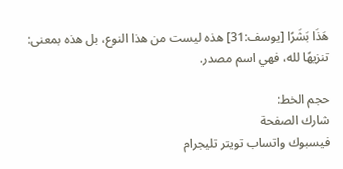هَذَا بَشَرًا [يوسف:31] هذه ليست من هذا النوع، بل هذه بمعنى: تنزيهًا لله، فهي اسم مصدر.

حجم الخط:
شارك الصفحة
فيسبوك واتساب تويتر تليجرام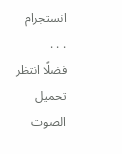انستجرام
. . .
فضلًا انتظر تحميل الصوت